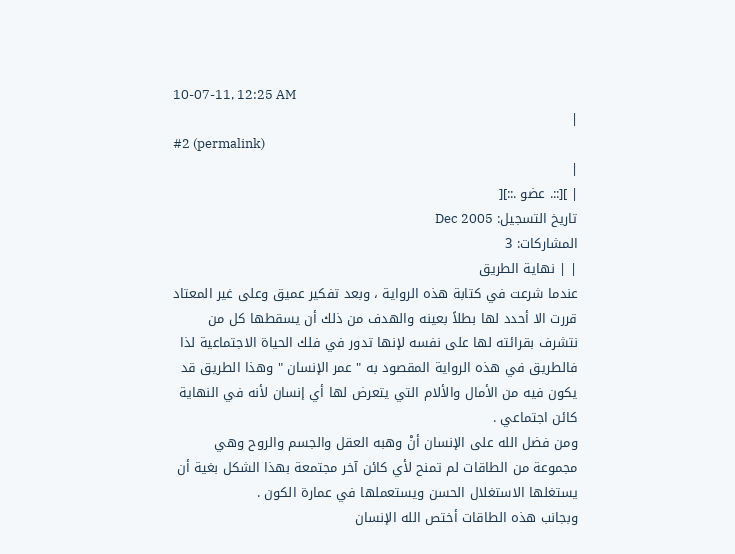10-07-11, 12:25 AM
|
#2 (permalink)
|
| ][::. عضو .::][
تاريخ التسجيل: Dec 2005
المشاركات: 3
| | نهاية الطريق
عندما شرعت في كتابة هذه الرواية ، وبعد تفكير عميق وعلى غير المعتاد قررت الا أحدد لها بطلاً بعينه والهدف من ذلك أن يسقطها كل من نتشرف بقرائته لها على نفسه لإنها تدور في فلك الحياة الاجتماعية لذا فالطريق في هذه الرواية المقصود به " عمر الإنسان " وهذا الطريق قد يكون فيه من الأمال والألام التي يتعرض لها أي إنسان لأنه في النهاية كائن اجتماعي .
ومن فضل الله على الإنسان أنْ وهبه العقل والجسم والروح وهي مجموعة من الطاقات لم تمنح لأي كائن آخر مجتمعة بهذا الشكل بغية أن يستغلها الاستغلال الحسن ويستعملها في عمارة الكون .
وبجانب هذه الطاقات أختص الله الإنسان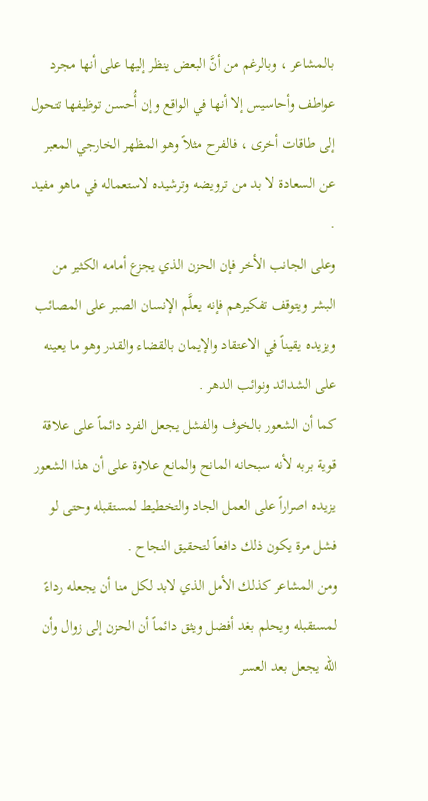بالمشاعر ، وبالرغم من أنَّ البعض ينظر إليها على أنها مجرد عواطف وأحاسيس إلا أنها في الواقع وإن أُحسن توظيفها تتحول إلى طاقات أخرى ، فالفرح مثلاً وهو المظهر الخارجي المعبر عن السعادة لا بد من ترويضه وترشيده لاستعماله في ماهو مفيد .
وعلى الجانب الأخر فإن الحزن الذي يجزع أمامه الكثير من البشر ويتوقف تفكيرهم فإنه يعلَّم الإنسان الصبر على المصائب ويزيده يقيناً في الاعتقاد والإيمان بالقضاء والقدر وهو ما يعينه على الشدائد ونوائب الدهر .
كما أن الشعور بالخوف والفشل يجعل الفرد دائماً على علاقة قوية بربه لأنه سبحانه المانح والمانع علاوة على أن هذا الشعور يزيده اصراراً على العمل الجاد والتخطيط لمستقبله وحتى لو فشل مرة يكون ذلك دافعاً لتحقيق النجاح .
ومن المشاعر كذلك الأمل الذي لابد لكل منا أن يجعله رداءً لمستقبله ويحلم بغد أفضل ويثق دائماً أن الحزن إلى زوال وأن الله يجعل بعد العسر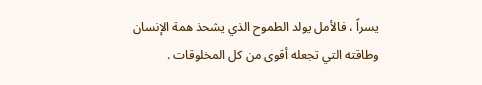يسراً ، فالأمل يولد الطموح الذي يشحذ همة الإنسان وطاقته التي تجعله أقوى من كل المخلوقات .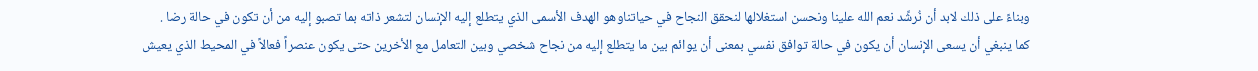وبناءً على ذلك لابد أن نُرشِّد نعم الله علينا ونحسن استغلالها لنحقق النجاح في حياتناوهو الهدف الأسمى الذي يتطلع إليه الإنسان لتشعر ذاته بما تصبو إليه من أن تكون في حالة رضا .
كما ينبغي أن يسعى الإنسان أن يكون في حالة توافق نفسي بمعنى أن يوائم بين ما يتطلع إليه من نجاح شخصي وبين التعامل مع الأخرين حتى يكون عنصراً فعالاً في المحيط الذي يعيش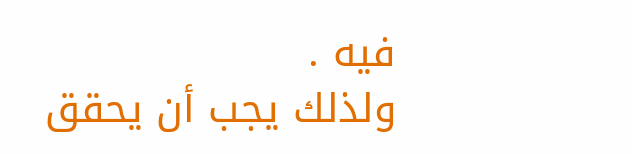فيه .
ولذلك يجب أن يحقق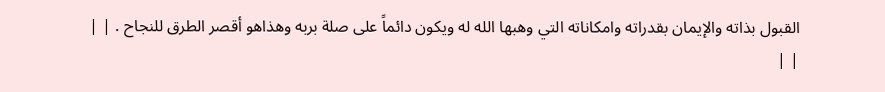القبول بذاته والإيمان بقدراته وامكاناته التي وهبها الله له ويكون دائماً على صلة بربه وهذاهو أقصر الطرق للنجاح . | |
| |